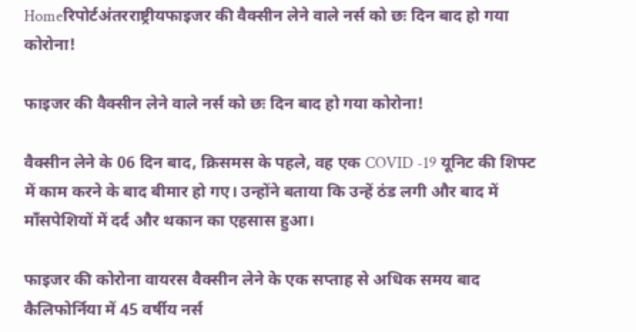Homeरिपोर्टअंतरराष्ट्रीयफाइजर की वैक्सीन लेने वाले नर्स को छः दिन बाद हो गया कोरोना!

फाइजर की वैक्सीन लेने वाले नर्स को छः दिन बाद हो गया कोरोना!

वैक्सीन लेने के 06 दिन बाद, क्रिसमस के पहले, वह एक COVID -19 यूनिट की शिफ्ट में काम करने के बाद बीमार हो गए। उन्होंने बताया कि उन्हें ठंड लगी और बाद में माँसपेशियों में दर्द और थकान का एहसास हुआ।

फाइजर की कोरोना वायरस वैक्सीन लेने के एक सप्ताह से अधिक समय बाद कैलिफोर्निया में 45 वर्षीय नर्स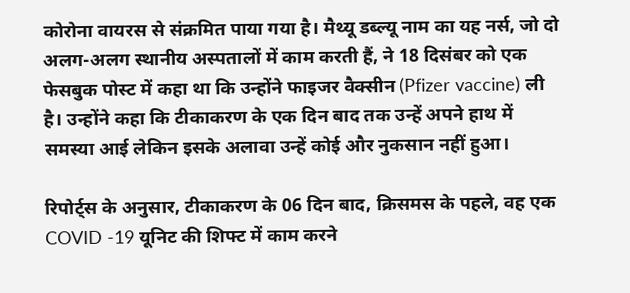कोरोना वायरस से संक्रमित पाया गया है। मैथ्यू डब्ल्यू नाम का यह नर्स, जो दो अलग-अलग स्थानीय अस्पतालों में काम करती हैं, ने 18 दिसंबर को एक फेसबुक पोस्ट में कहा था कि उन्होंने फाइजर वैक्सीन (Pfizer vaccine) ली है। उन्होंने कहा कि टीकाकरण के एक दिन बाद तक उन्हें अपने हाथ में समस्या आई लेकिन इसके अलावा उन्हें कोई और नुकसान नहीं हुआ।

रिपोर्ट्स के अनुसार, टीकाकरण के 06 दिन बाद, क्रिसमस के पहले, वह एक COVID -19 यूनिट की शिफ्ट में काम करने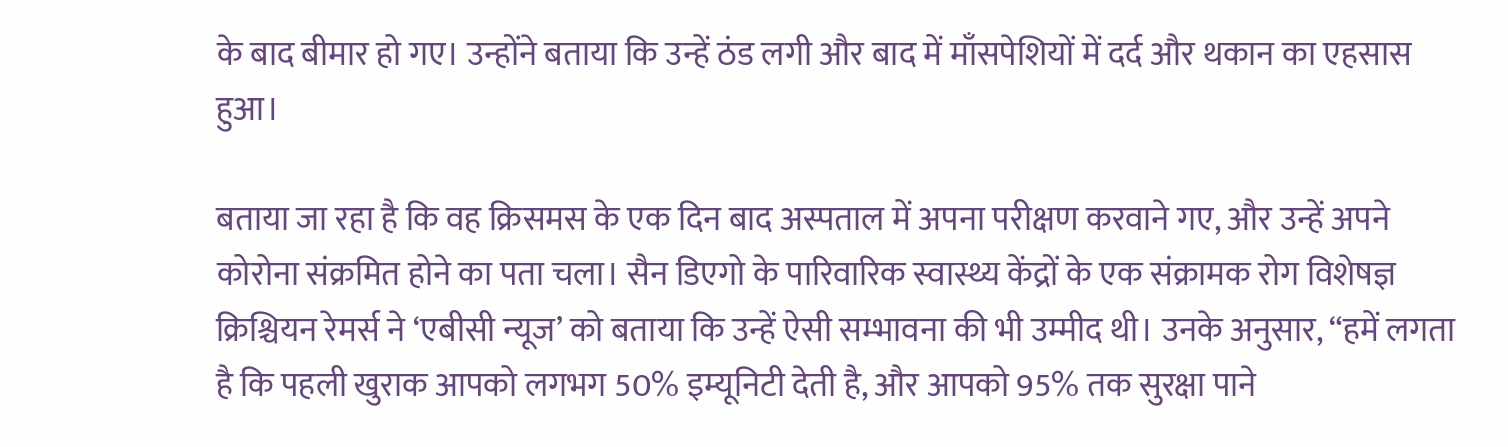के बाद बीमार हो गए। उन्होंने बताया कि उन्हें ठंड लगी और बाद में माँसपेशियों में दर्द और थकान का एहसास हुआ।

बताया जा रहा है कि वह क्रिसमस के एक दिन बाद अस्पताल में अपना परीक्षण करवाने गए, और उन्हें अपने कोरोना संक्रमित होने का पता चला। सैन डिएगो के पारिवारिक स्वास्थ्य केंद्रों के एक संक्रामक रोग विशेषज्ञ क्रिश्चियन रेमर्स ने ‘एबीसी न्यूज’ को बताया कि उन्हें ऐसी सम्भावना की भी उम्मीद थी। उनके अनुसार, “हमें लगता है कि पहली खुराक आपको लगभग 50% इम्यूनिटी देती है, और आपको 95% तक सुरक्षा पाने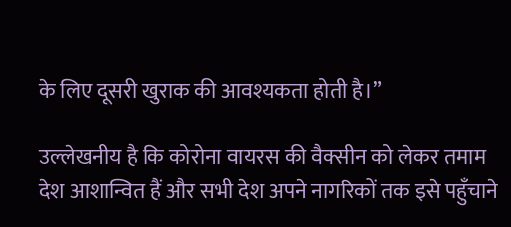के लिए दूसरी खुराक की आवश्यकता होती है।”

उल्लेखनीय है कि कोरोना वायरस की वैक्सीन को लेकर तमाम देश आशान्वित हैं और सभी देश अपने नागरिकों तक इसे पहुँचाने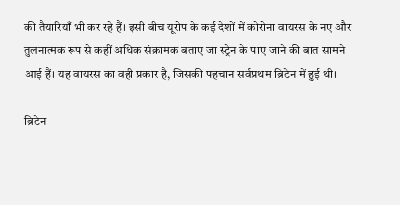की तैयारियाँ भी कर रहे हैं। इसी बीच यूरोप के कई देशों में कोरोना वायरस के नए और तुलनात्मक रूप से कहीं अधिक संक्रामक बताए जा स्ट्रेन के पाए जाने की बात सामने आई हैं। यह वायरस का वही प्रकार है, जिसकी पहचान सर्वप्रथम ब्रिटेन में हुई थी।

ब्रिटेन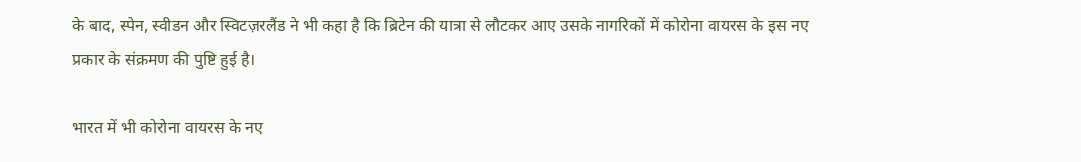के बाद, स्पेन, स्वीडन और स्विटज़रलैंड ने भी कहा है कि ब्रिटेन की यात्रा से लौटकर आए उसके नागरिकों में कोरोना वायरस के इस नए प्रकार के संक्रमण की पुष्टि हुई है।

भारत में भी कोरोना वायरस के नए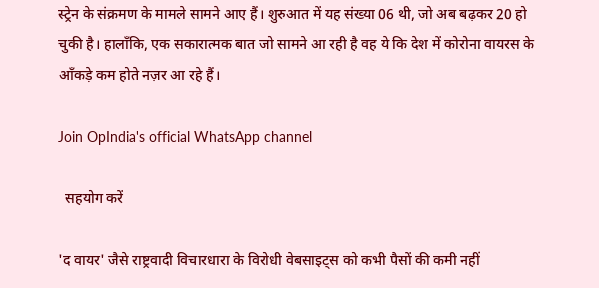स्ट्रेन के संक्रमण के मामले सामने आए हैं। शुरुआत में यह संख्या 06 थी, जो अब बढ़कर 20 हो चुकी है। हालाँकि, एक सकारात्मक बात जो सामने आ रही है वह ये कि देश में कोरोना वायरस के आँकड़े कम होते नज़र आ रहे हैं।

Join OpIndia's official WhatsApp channel

  सहयोग करें

'द वायर' जैसे राष्ट्रवादी विचारधारा के विरोधी वेबसाइट्स को कभी पैसों की कमी नहीं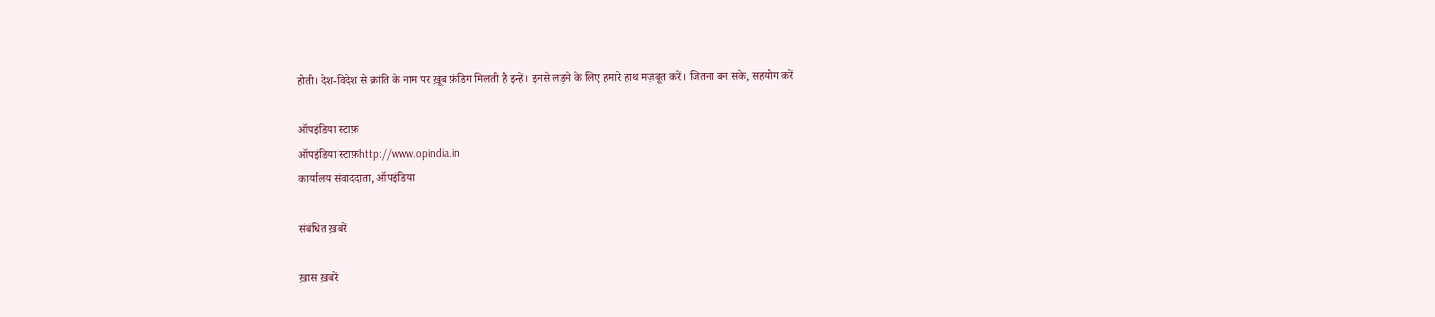होती। देश-विदेश से क्रांति के नाम पर ख़ूब फ़ंडिग मिलती है इन्हें। इनसे लड़ने के लिए हमारे हाथ मज़बूत करें। जितना बन सके, सहयोग करें

ऑपइंडिया स्टाफ़
ऑपइंडिया स्टाफ़http://www.opindia.in
कार्यालय संवाददाता, ऑपइंडिया

संबंधित ख़बरें

ख़ास ख़बरें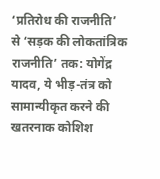‘प्रतिरोध की राजनीति’ से ‘सड़क की लोकतांत्रिक राजनीति’ तक: योगेंद्र यादव, ये भीड़-तंत्र को सामान्यीकृत करने की खतरनाक कोशिश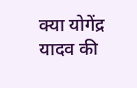क्या योगेंद्र यादव की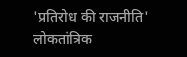'प्रतिरोध की राजनीति' लोकतांत्रिक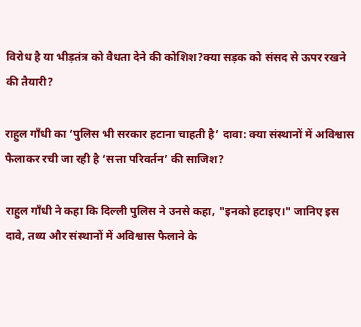विरोध है या भीड़तंत्र को वैधता देने की कोशिश?क्या सड़क को संसद से ऊपर रखने की तैयारी?

राहुल गाँधी का ‘पुलिस भी सरकार हटाना चाहती है’ दावा: क्या संस्थानों में अविश्वास फैलाकर रची जा रही है ‘सत्ता परिवर्तन’ की साजिश?

राहुल गाँधी ने कहा कि दिल्ली पुलिस ने उनसे कहा, "इनको हटाइए।" जानिए इस दावे, तथ्य और संस्थानों में अविश्वास फैलाने के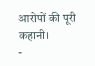आरोपों की पूरी कहानी।
-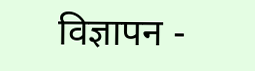विज्ञापन -